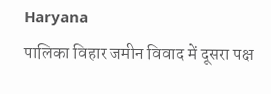Haryana
पालिका विहार जमीन विवाद में दूसरा पक्ष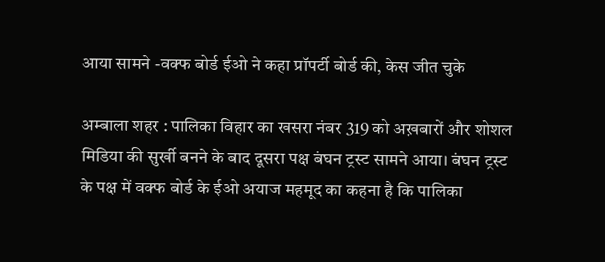आया सामने -वक्फ बोर्ड ईओ ने कहा प्रॉपर्टी बोर्ड की, केस जीत चुके

अम्बाला शहर : पालिका विहार का खसरा नंबर 319 को अख़बारों और शोशल मिडिया की सुर्खी बनने के बाद दूसरा पक्ष बंघन ट्रस्ट सामने आया। बंघन ट्रस्ट के पक्ष में वक्फ बोर्ड के ईओ अयाज महमूद का कहना है कि पालिका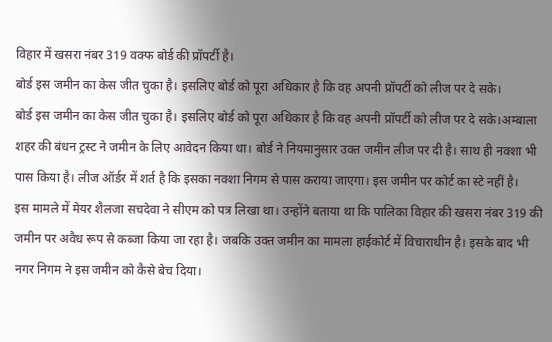विहार में खसरा नंबर 319 वक्फ बोर्ड की प्रॉपर्टी है।
बोर्ड इस जमीन का केस जीत चुका है। इसलिए बोर्ड को पूरा अधिकार है कि वह अपनी प्रॉपर्टी को लीज पर दे सके।
बोर्ड इस जमीन का केस जीत चुका है। इसलिए बोर्ड को पूरा अधिकार है कि वह अपनी प्रॉपर्टी को लीज पर दे सके।अम्बाला शहर की बंधन ट्रस्ट ने जमीन के लिए आवेदन किया था। बोर्ड ने नियमानुसार उक्त जमीन लीज पर दी है। साथ ही नक्शा भी पास किया है। लीज ऑर्डर में शर्त है कि इसका नक्शा निगम से पास कराया जाएगा। इस जमीन पर कोर्ट का स्टे नहीं है।
इस मामले में मेयर शैलजा सचदेवा ने सीएम को पत्र लिखा था। उन्होंने बताया था कि पालिका विहार की खसरा नंबर 319 की जमीन पर अवैध रूप से कब्जा किया जा रहा है। जबकि उक्त जमीन का मामला हाईकोर्ट में विचाराधीन है। इसके बाद भी नगर निगम ने इस जमीन को कैसे बेच दिया।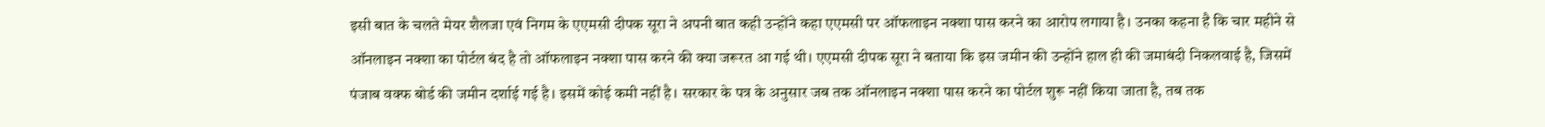इसी बात के चलते मेयर शैलजा एवं निगम के एएमसी दीपक सूरा ने अपनी बात कही उन्होंने कहा एएमसी पर ऑफलाइन नक्शा पास करने का आरोप लगाया है। उनका कहना है कि चार महीने से ऑनलाइन नक्शा का पोर्टल बंद है तो ऑफलाइन नक्शा पास करने की क्या जरूरत आ गई थी। एएमसी दीपक सूरा ने बताया कि इस जमीन की उन्होंने हाल ही की जमाबंदी निकलवाई है, जिसमें पंजाब वक्फ बोर्ड की जमीन दर्शाई गई है। इसमें कोई कमी नहीं है। सरकार के पत्र के अनुसार जब तक ऑनलाइन नक्शा पास करने का पोर्टल शुरू नहीं किया जाता है, तब तक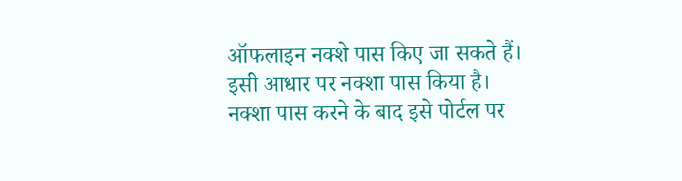ऑफलाइन नक्शे पास किए जा सकते हैं। इसी आधार पर नक्शा पास किया है। नक्शा पास करने के बाद इसे पोर्टल पर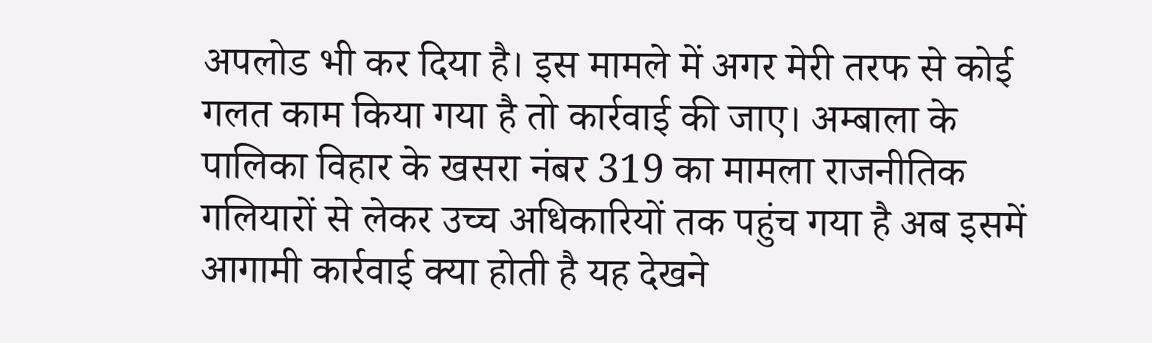अपलोड भी कर दिया है। इस मामले में अगर मेरी तरफ से कोई गलत काम किया गया है तो कार्रवाई की जाए। अम्बाला के पालिका विहार के खसरा नंबर 319 का मामला राजनीतिक गलियारों से लेकर उच्च अधिकारियों तक पहुंच गया है अब इसमें आगामी कार्रवाई क्या होती है यह देखने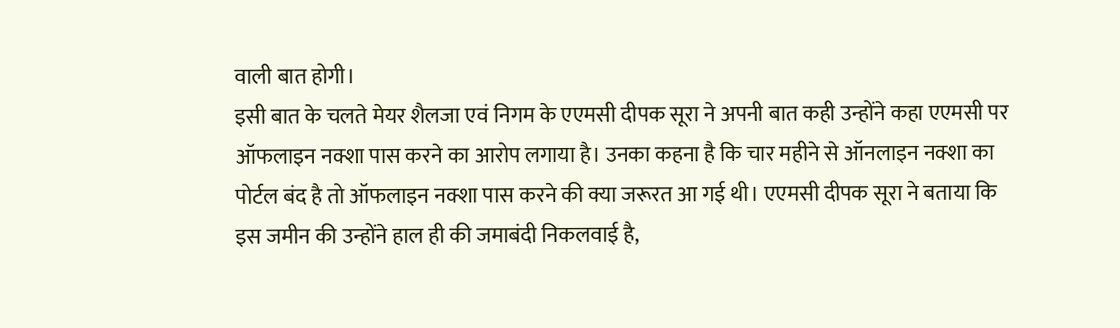वाली बात होगी।
इसी बात के चलते मेयर शैलजा एवं निगम के एएमसी दीपक सूरा ने अपनी बात कही उन्होंने कहा एएमसी पर ऑफलाइन नक्शा पास करने का आरोप लगाया है। उनका कहना है कि चार महीने से ऑनलाइन नक्शा का पोर्टल बंद है तो ऑफलाइन नक्शा पास करने की क्या जरूरत आ गई थी। एएमसी दीपक सूरा ने बताया कि इस जमीन की उन्होंने हाल ही की जमाबंदी निकलवाई है,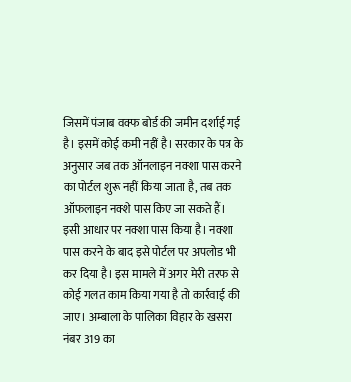जिसमें पंजाब वक्फ बोर्ड की जमीन दर्शाई गई है। इसमें कोई कमी नहीं है। सरकार के पत्र के अनुसार जब तक ऑनलाइन नक्शा पास करने का पोर्टल शुरू नहीं किया जाता है, तब तक ऑफलाइन नक्शे पास किए जा सकते हैं। इसी आधार पर नक्शा पास किया है। नक्शा पास करने के बाद इसे पोर्टल पर अपलोड भी कर दिया है। इस मामले में अगर मेरी तरफ से कोई गलत काम किया गया है तो कार्रवाई की जाए। अम्बाला के पालिका विहार के खसरा नंबर 319 का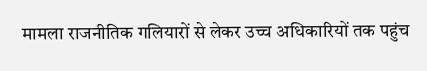मामला राजनीतिक गलियारों से लेकर उच्च अधिकारियों तक पहुंच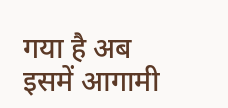गया है अब इसमें आगामी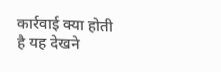कार्रवाई क्या होती है यह देखने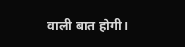वाली बात होगी।